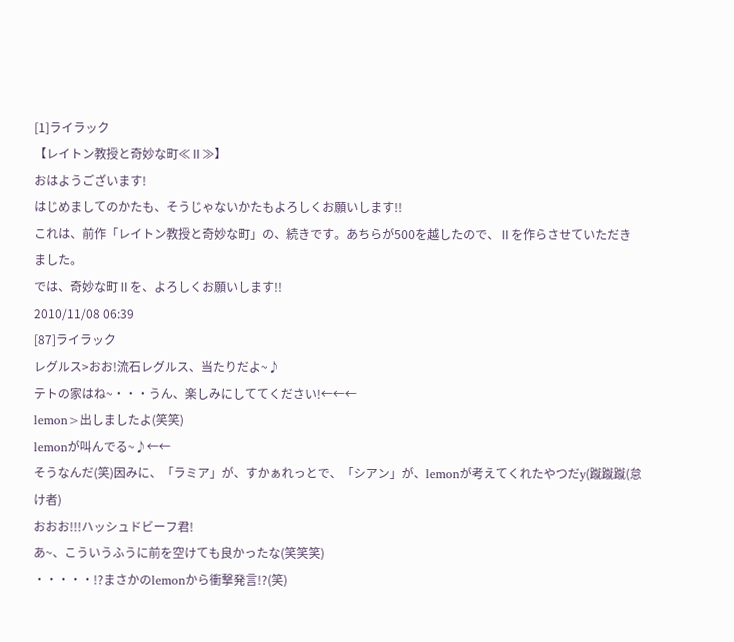[1]ライラック
【レイトン教授と奇妙な町≪Ⅱ≫】
おはようございます!
はじめましてのかたも、そうじゃないかたもよろしくお願いします!!
これは、前作「レイトン教授と奇妙な町」の、続きです。あちらが500を越したので、Ⅱを作らさせていただきました。
では、奇妙な町Ⅱを、よろしくお願いします!!
2010/11/08 06:39
[87]ライラック
レグルス>おお!流石レグルス、当たりだよ~♪
テトの家はね~・・・うん、楽しみにしててください!←←←
lemon>出しましたよ(笑笑)
lemonが叫んでる~♪←←
そうなんだ(笑)因みに、「ラミア」が、すかぁれっとで、「シアン」が、lemonが考えてくれたやつだy(蹴蹴蹴(怠け者)
おおお!!!ハッシュドビーフ君!
あ~、こういうふうに前を空けても良かったな(笑笑笑)
・・・・・!?まさかのlemonから衝撃発言!?(笑)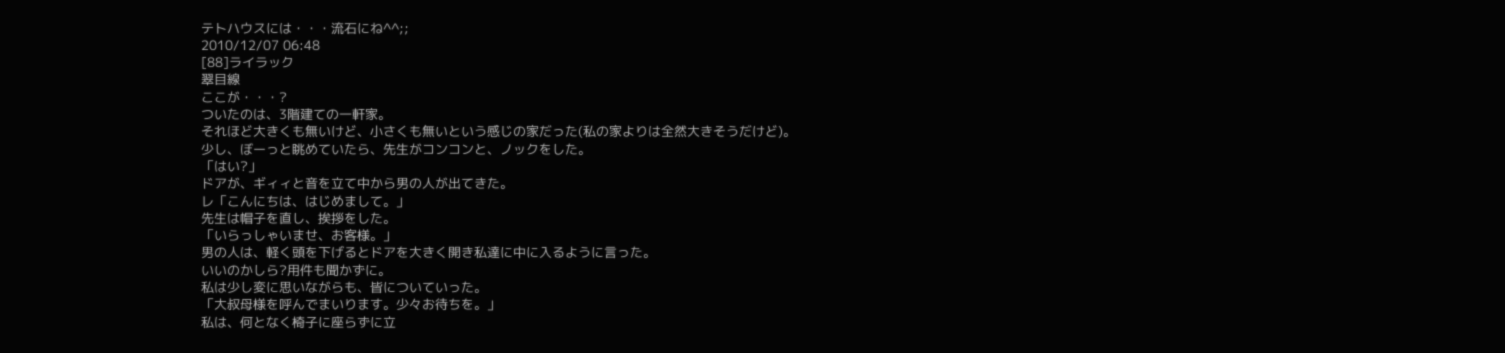テトハウスには・・・流石にね^^;;
2010/12/07 06:48
[88]ライラック
翠目線
ここが・・・?
ついたのは、3階建ての一軒家。
それほど大きくも無いけど、小さくも無いという感じの家だった(私の家よりは全然大きそうだけど)。
少し、ぼーっと眺めていたら、先生がコンコンと、ノックをした。
「はい?」
ドアが、ギィィと音を立て中から男の人が出てきた。
レ「こんにちは、はじめまして。」
先生は帽子を直し、挨拶をした。
「いらっしゃいませ、お客様。」
男の人は、軽く頭を下げるとドアを大きく開き私達に中に入るように言った。
いいのかしら?用件も聞かずに。
私は少し変に思いながらも、皆についていった。
「大叔母様を呼んでまいります。少々お待ちを。」
私は、何となく椅子に座らずに立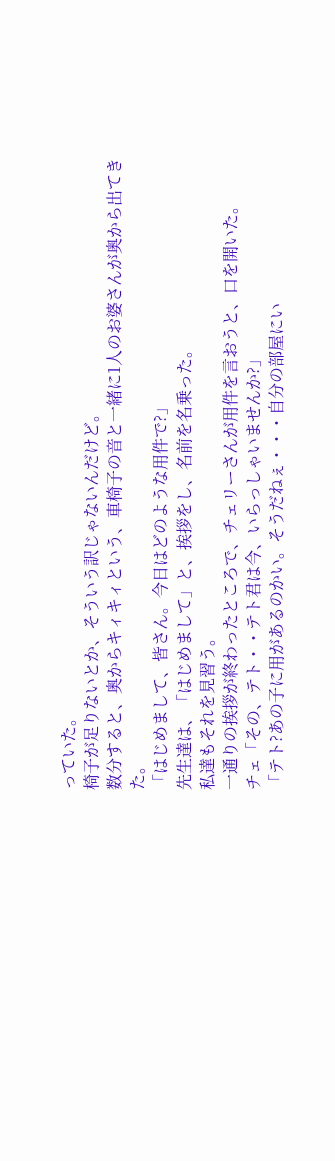っていた。
椅子が足りないとか、そういう訳じゃないんだけど。
数分すると、奥からキィキィという、車椅子の音と一緒に1人のお婆さんが奥から出てきた。
「はじめまして、皆さん。今日はどのような用件で?」
先生達は、「はじめまして」と、挨拶をし、名前を名乗った。
私達もそれを見習う。
一通りの挨拶が終わったところで、チェリーさんが用件を言おうと、口を開いた。
チェ「その、テト・・テト君は今、いらっしゃいませんか?」
「テト?あの子に用があるのかい。そうだねぇ・・・自分の部屋にい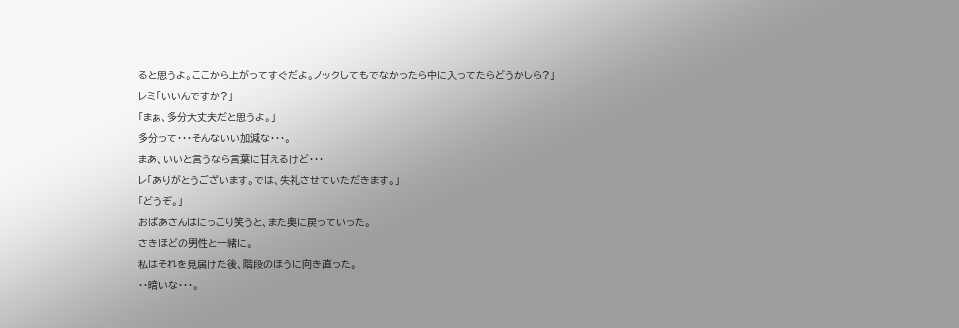ると思うよ。ここから上がってすぐだよ。ノックしてもでなかったら中に入ってたらどうかしら?」
レミ「いいんですか?」
「まぁ、多分大丈夫だと思うよ。」
多分って・・・そんないい加減な・・・。
まあ、いいと言うなら言葉に甘えるけど・・・
レ「ありがとうございます。では、失礼させていただきます。」
「どうぞ。」
おばあさんはにっこり笑うと、また奥に戻っていった。
さきほどの男性と一緒に。
私はそれを見届けた後、階段のほうに向き直った。
・・暗いな・・・。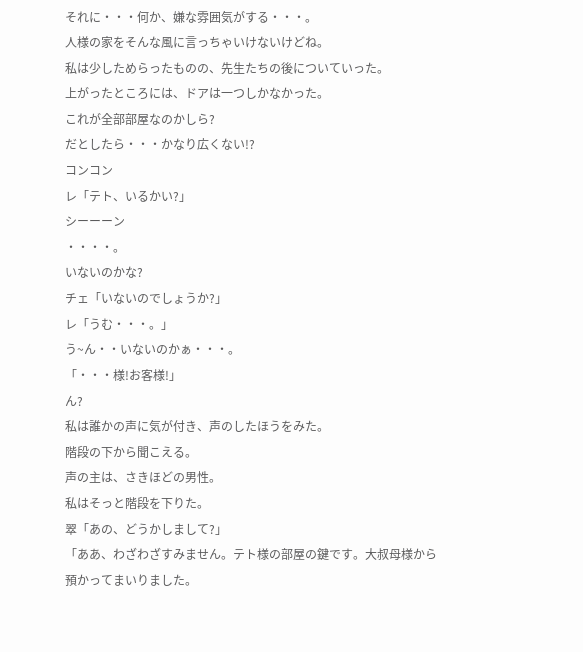それに・・・何か、嫌な雰囲気がする・・・。
人様の家をそんな風に言っちゃいけないけどね。
私は少しためらったものの、先生たちの後についていった。
上がったところには、ドアは一つしかなかった。
これが全部部屋なのかしら?
だとしたら・・・かなり広くない!?
コンコン
レ「テト、いるかい?」
シーーーン
・・・・。
いないのかな?
チェ「いないのでしょうか?」
レ「うむ・・・。」
う~ん・・いないのかぁ・・・。
「・・・様!お客様!」
ん?
私は誰かの声に気が付き、声のしたほうをみた。
階段の下から聞こえる。
声の主は、さきほどの男性。
私はそっと階段を下りた。
翠「あの、どうかしまして?」
「ああ、わざわざすみません。テト様の部屋の鍵です。大叔母様から預かってまいりました。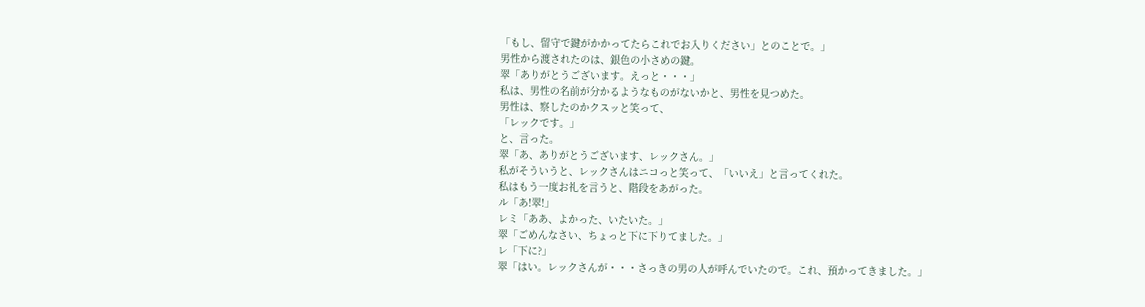「もし、留守で鍵がかかってたらこれでお入りください」とのことで。」
男性から渡されたのは、銀色の小さめの鍵。
翠「ありがとうございます。えっと・・・」
私は、男性の名前が分かるようなものがないかと、男性を見つめた。
男性は、察したのかクスッと笑って、
「レックです。」
と、言った。
翠「あ、ありがとうございます、レックさん。」
私がそういうと、レックさんはニコっと笑って、「いいえ」と言ってくれた。
私はもう一度お礼を言うと、階段をあがった。
ル「あ!翠!」
レミ「ああ、よかった、いたいた。」
翠「ごめんなさい、ちょっと下に下りてました。」
レ「下に?」
翠「はい。レックさんが・・・さっきの男の人が呼んでいたので。これ、預かってきました。」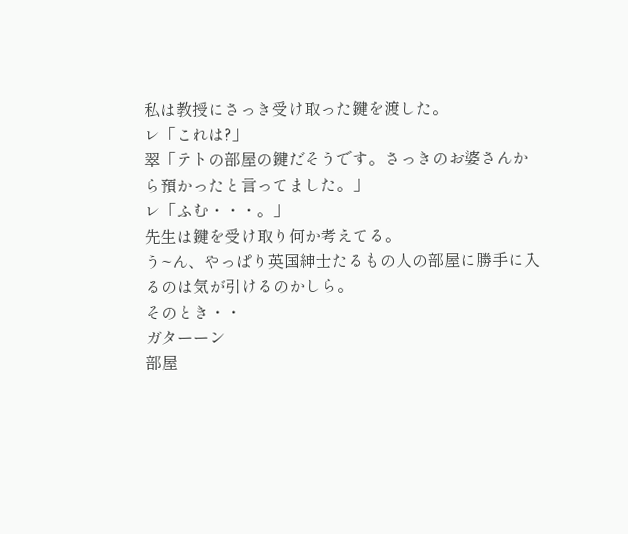私は教授にさっき受け取った鍵を渡した。
レ「これは?」
翠「テトの部屋の鍵だそうです。さっきのお婆さんから預かったと言ってました。」
レ「ふむ・・・。」
先生は鍵を受け取り何か考えてる。
う~ん、やっぱり英国紳士たるもの人の部屋に勝手に入るのは気が引けるのかしら。
そのとき・・
ガターーン
部屋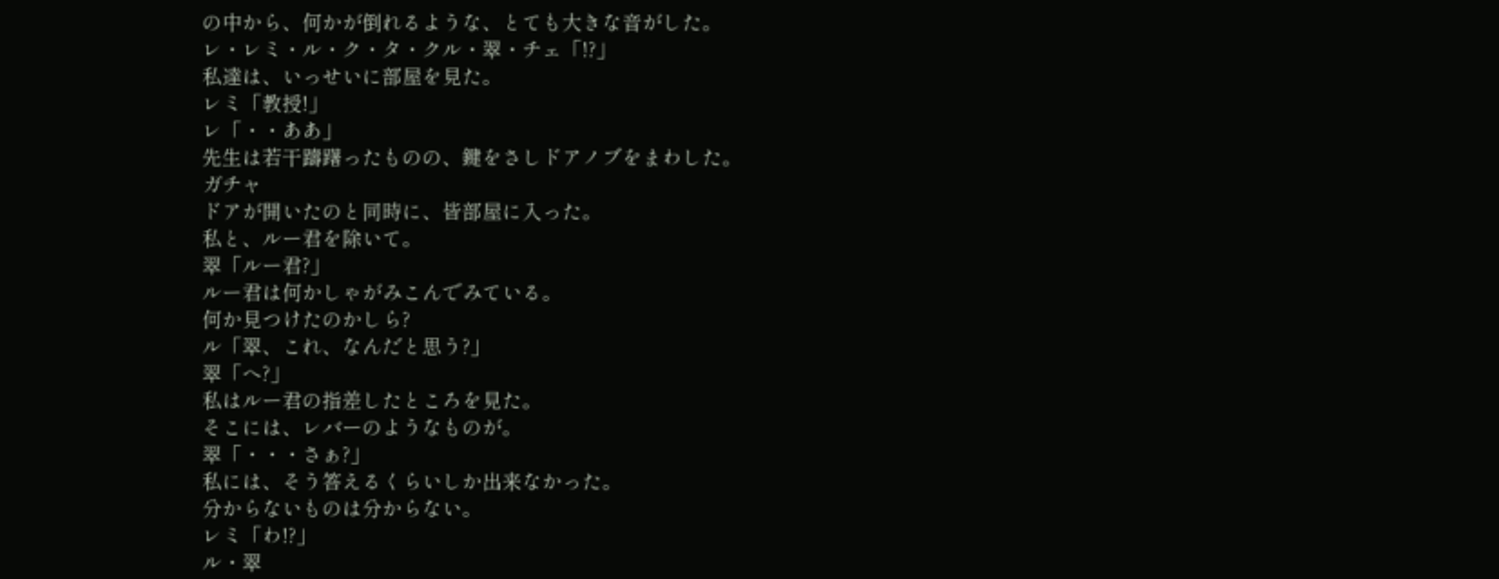の中から、何かが倒れるような、とても大きな音がした。
レ・レミ・ル・ク・タ・クル・翠・チェ「!?」
私達は、いっせいに部屋を見た。
レミ「教授!」
レ「・・ああ」
先生は若干躊躇ったものの、鍵をさしドアノブをまわした。
ガチャ
ドアが開いたのと同時に、皆部屋に入った。
私と、ルー君を除いて。
翠「ルー君?」
ルー君は何かしゃがみこんでみている。
何か見つけたのかしら?
ル「翠、これ、なんだと思う?」
翠「へ?」
私はルー君の指差したところを見た。
そこには、レバーのようなものが。
翠「・・・さぁ?」
私には、そう答えるくらいしか出来なかった。
分からないものは分からない。
レミ「わ!?」
ル・翠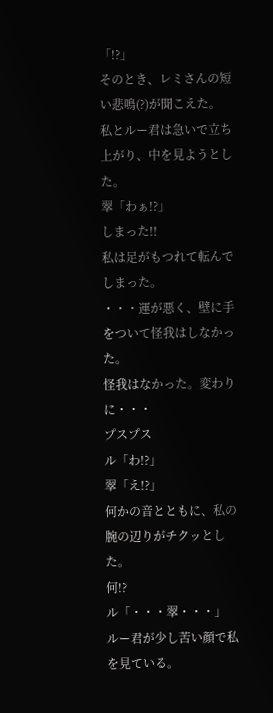「!?」
そのとき、レミさんの短い悲鳴(?)が聞こえた。
私とルー君は急いで立ち上がり、中を見ようとした。
翠「わぁ!?」
しまった!!
私は足がもつれて転んでしまった。
・・・運が悪く、壁に手をついて怪我はしなかった。
怪我はなかった。変わりに・・・
プスプス
ル「わ!?」
翠「え!?」
何かの音とともに、私の腕の辺りがチクッとした。
何!?
ル「・・・翠・・・」
ルー君が少し苦い顔で私を見ている。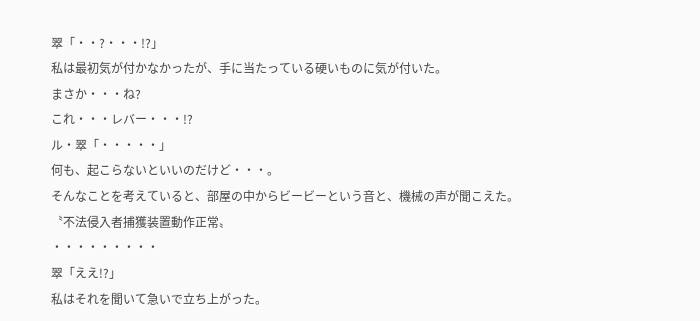翠「・・?・・・!?」
私は最初気が付かなかったが、手に当たっている硬いものに気が付いた。
まさか・・・ね?
これ・・・レバー・・・!?
ル・翠「・・・・・」
何も、起こらないといいのだけど・・・。
そんなことを考えていると、部屋の中からビービーという音と、機械の声が聞こえた。
〝不法侵入者捕獲装置動作正常〟
・・・・・・・・・
翠「ええ!?」
私はそれを聞いて急いで立ち上がった。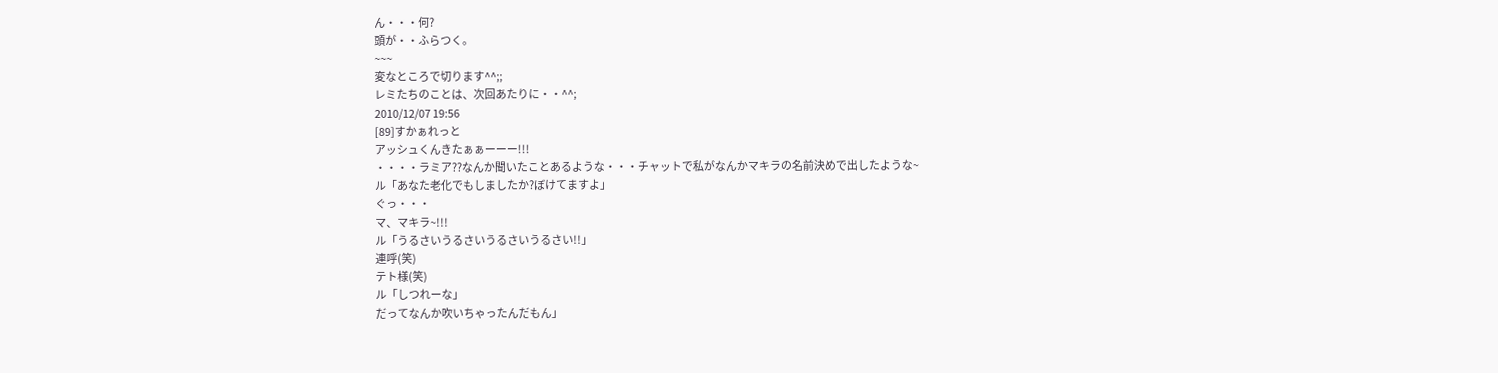ん・・・何?
頭が・・ふらつく。
~~~
変なところで切ります^^;;
レミたちのことは、次回あたりに・・^^;
2010/12/07 19:56
[89]すかぁれっと
アッシュくんきたぁぁーーー!!!
・・・・ラミア??なんか聞いたことあるような・・・チャットで私がなんかマキラの名前決めで出したような~
ル「あなた老化でもしましたか?ぼけてますよ」
ぐっ・・・
マ、マキラ~!!!
ル「うるさいうるさいうるさいうるさい!!」
連呼(笑)
テト様(笑)
ル「しつれーな」
だってなんか吹いちゃったんだもん」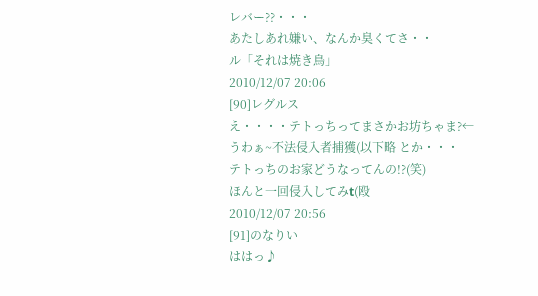レバー??・・・
あたしあれ嫌い、なんか臭くてさ・・
ル「それは焼き鳥」
2010/12/07 20:06
[90]レグルス
え・・・・テトっちってまさかお坊ちゃま?←
うわぁ~不法侵入者捕獲(以下略 とか・・・
テトっちのお家どうなってんの!?(笑)
ほんと一回侵入してみt(殴
2010/12/07 20:56
[91]のなりい
ははっ♪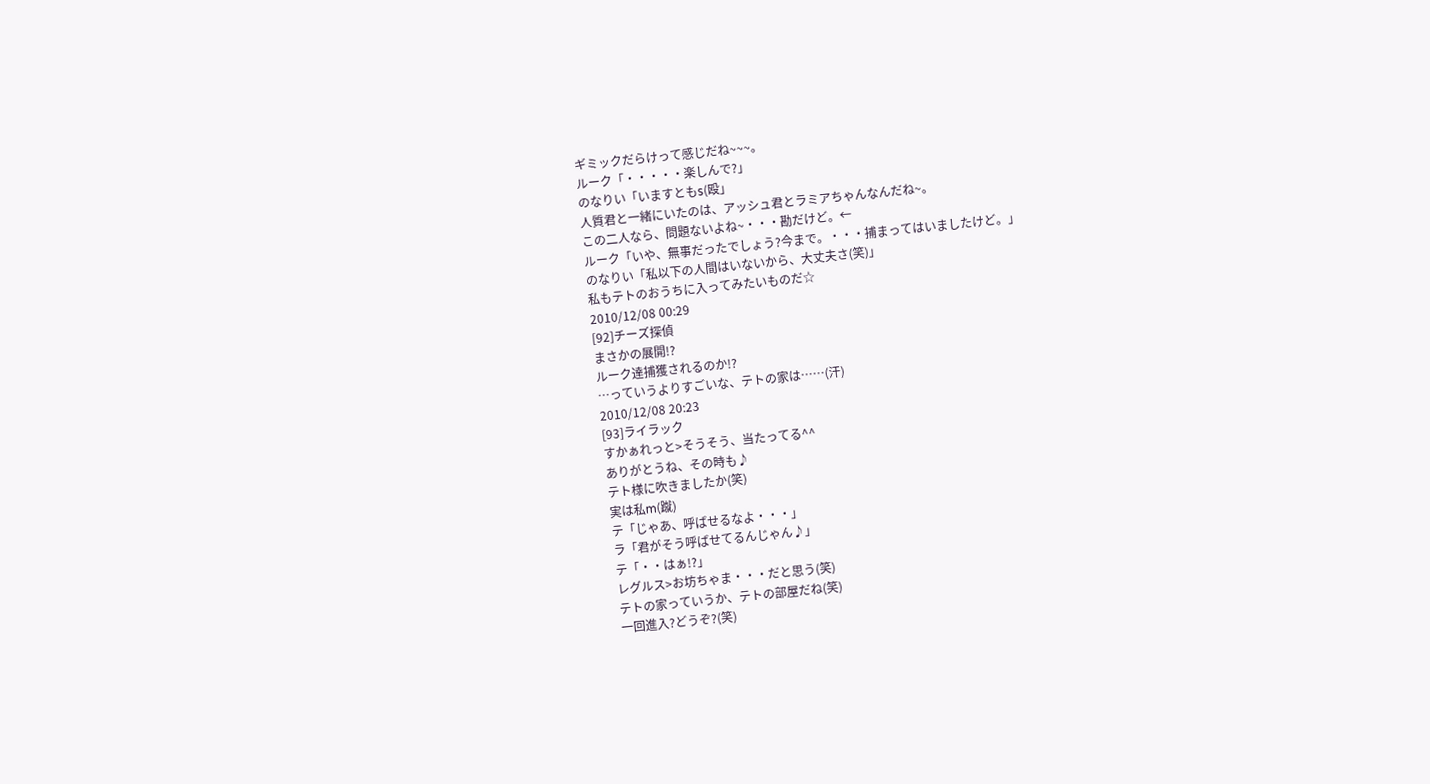ギミックだらけって感じだね~~~。
ルーク「・・・・・楽しんで?」
のなりい「いますともs(殴」
人質君と一緒にいたのは、アッシュ君とラミアちゃんなんだね~。
この二人なら、問題ないよね~・・・勘だけど。←
ルーク「いや、無事だったでしょう?今まで。・・・捕まってはいましたけど。」
のなりい「私以下の人間はいないから、大丈夫さ(笑)」
私もテトのおうちに入ってみたいものだ☆
2010/12/08 00:29
[92]チーズ探偵
まさかの展開!?
ルーク達捕獲されるのか!?
…っていうよりすごいな、テトの家は……(汗)
2010/12/08 20:23
[93]ライラック
すかぁれっと>そうそう、当たってる^^
ありがとうね、その時も♪
テト様に吹きましたか(笑)
実は私m(蹴)
テ「じゃあ、呼ばせるなよ・・・」
ラ「君がそう呼ばせてるんじゃん♪」
テ「・・はぁ!?」
レグルス>お坊ちゃま・・・だと思う(笑)
テトの家っていうか、テトの部屋だね(笑)
一回進入?どうぞ?(笑)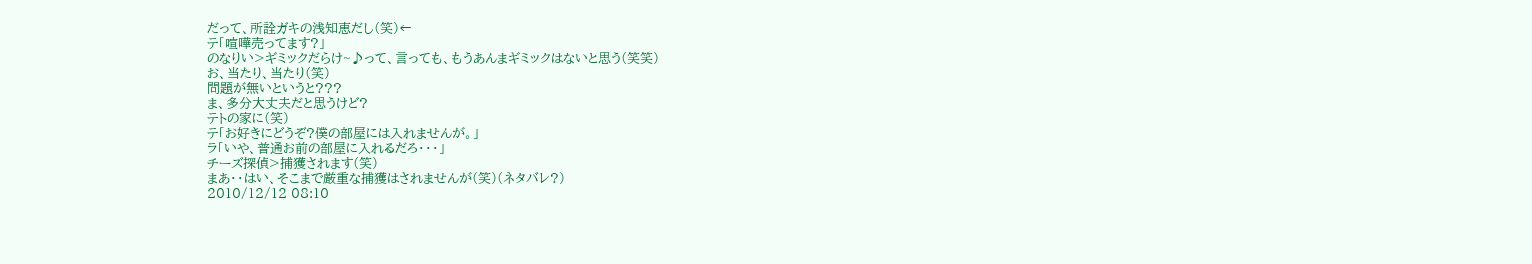だって、所詮ガキの浅知恵だし(笑)←
テ「喧嘩売ってます?」
のなりい>ギミックだらけ~♪って、言っても、もうあんまギミックはないと思う(笑笑)
お、当たり、当たり(笑)
問題が無いというと???
ま、多分大丈夫だと思うけど?
テトの家に(笑)
テ「お好きにどうぞ?僕の部屋には入れませんが。」
ラ「いや、普通お前の部屋に入れるだろ・・・」
チーズ探偵>捕獲されます(笑)
まあ・・はい、そこまで厳重な捕獲はされませんが(笑)(ネタバレ?)
2010/12/12 08:10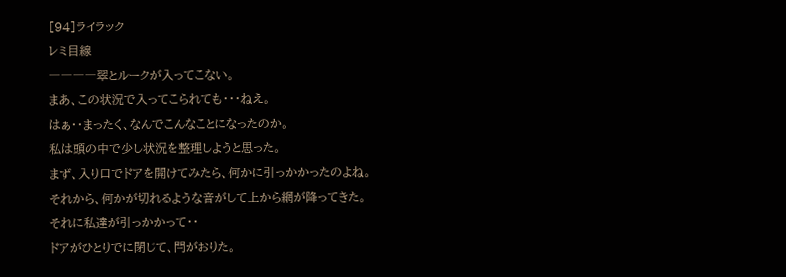[94]ライラック
レミ目線
――――翠とルークが入ってこない。
まあ、この状況で入ってこられても・・・ねえ。
はぁ・・まったく、なんでこんなことになったのか。
私は頭の中で少し状況を整理しようと思った。
まず、入り口でドアを開けてみたら、何かに引っかかったのよね。
それから、何かが切れるような音がして上から網が降ってきた。
それに私達が引っかかって・・
ドアがひとりでに閉じて、閂がおりた。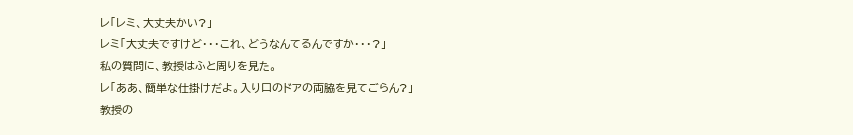レ「レミ、大丈夫かい?」
レミ「大丈夫ですけど・・・これ、どうなんてるんですか・・・?」
私の質問に、教授はふと周りを見た。
レ「ああ、簡単な仕掛けだよ。入り口のドアの両脇を見てごらん?」
教授の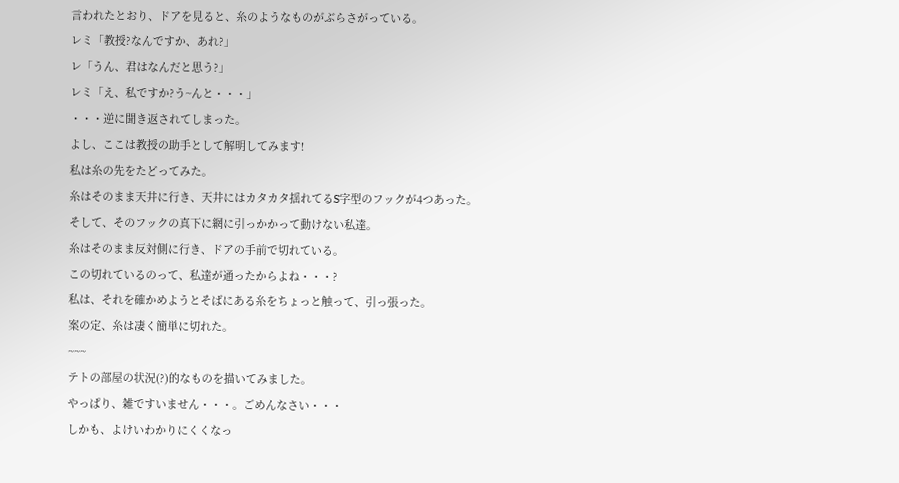言われたとおり、ドアを見ると、糸のようなものがぶらさがっている。
レミ「教授?なんですか、あれ?」
レ「うん、君はなんだと思う?」
レミ「え、私ですか?う~んと・・・」
・・・逆に聞き返されてしまった。
よし、ここは教授の助手として解明してみます!
私は糸の先をたどってみた。
糸はそのまま天井に行き、天井にはカタカタ揺れてるS字型のフックが4つあった。
そして、そのフックの真下に網に引っかかって動けない私達。
糸はそのまま反対側に行き、ドアの手前で切れている。
この切れているのって、私達が通ったからよね・・・?
私は、それを確かめようとそばにある糸をちょっと触って、引っ張った。
案の定、糸は凄く簡単に切れた。
~~~
テトの部屋の状況(?)的なものを描いてみました。
やっぱり、雑ですいません・・・。ごめんなさい・・・
しかも、よけいわかりにくくなっ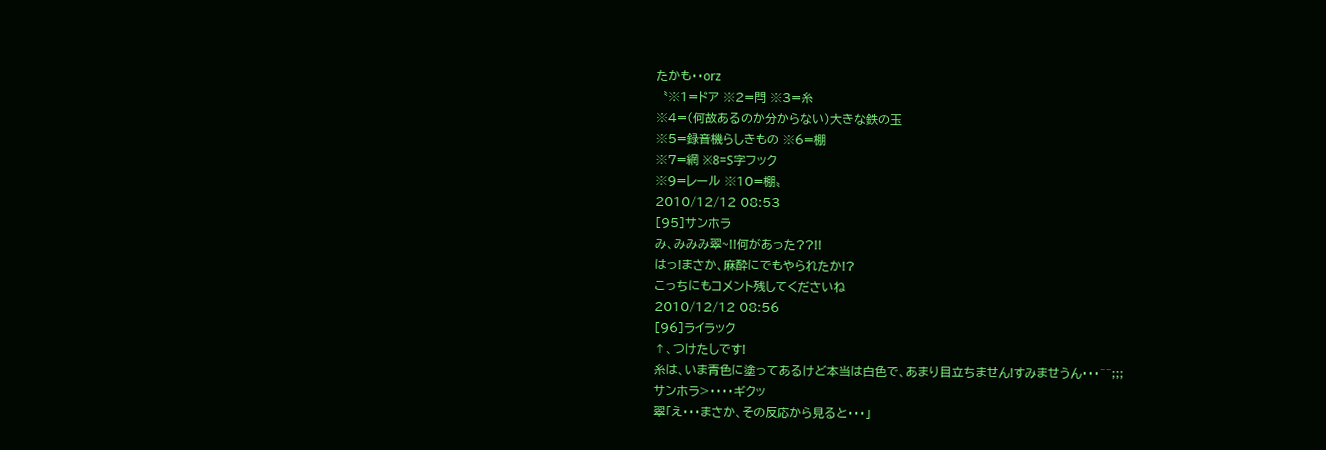たかも・・orz
〝※1=ドア ※2=閂 ※3=糸
※4=(何故あるのか分からない)大きな鉄の玉
※5=録音機らしきもの ※6=棚
※7=網 ※8=S字フック
※9=レール ※10=棚〟
2010/12/12 08:53
[95]サンホラ
み、みみみ翠~!!何があった??!!
はっ!まさか、麻酔にでもやられたか!?
こっちにもコメント残してくださいね
2010/12/12 08:56
[96]ライラック
↑、つけたしです!
糸は、いま青色に塗ってあるけど本当は白色で、あまり目立ちません!すみませうん・・・^^;;;
サンホラ>・・・・ギクッ
翠「え・・・まさか、その反応から見ると・・・」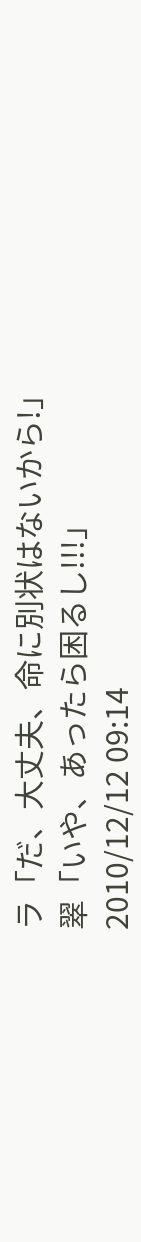ラ「だ、大丈夫、命に別状はないから!」
翠「いや、あったら困るし!!!」
2010/12/12 09:14